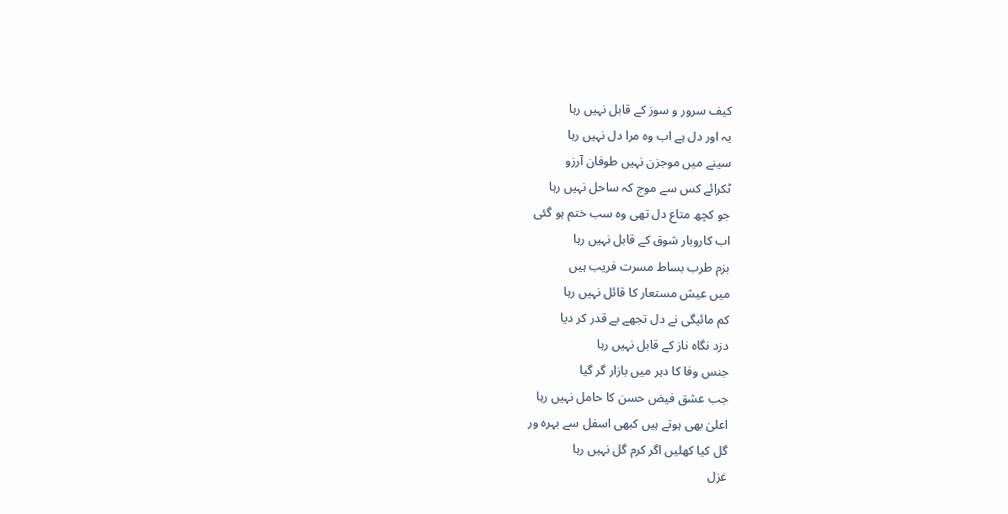کیف سرور و سوز کے قابل نہیں رہا
یہ اور دل ہے اب وہ مرا دل نہیں رہا
سینے میں موجزن نہیں طوفان آرزو
ٹکرائے کس سے موج کہ ساحل نہیں رہا
جو کچھ متاع دل تھی وہ سب ختم ہو گئی
اب کاروبار شوق کے قابل نہیں رہا
بزم طرب بساط مسرت فریب ہیں
میں عیش مستعار کا قائل نہیں رہا
کم مائیگی نے دل تجھے بے قدر کر دیا
دزد نگاہ ناز کے قابل نہیں رہا
جنس وفا کا دہر میں بازار گر گیا
جب عشق فیض حسن کا حامل نہیں رہا
اعلیٰ بھی ہوتے ہیں کبھی اسفل سے بہرہ ور
گل کیا کھلیں اگر کرم گل نہیں رہا
غزل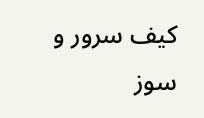کیف سرور و سوز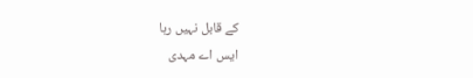کے قابل نہیں رہا
ایس اے مہدی